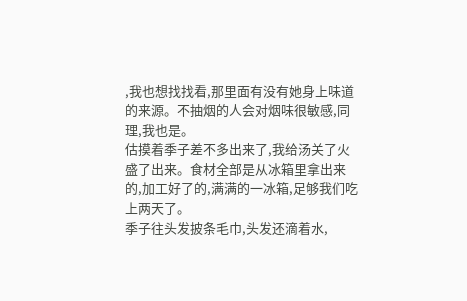,我也想找找看,那里面有没有她身上味道的来源。不抽烟的人会对烟味很敏感,同理,我也是。
估摸着季子差不多出来了,我给汤关了火盛了出来。食材全部是从冰箱里拿出来的,加工好了的,满满的一冰箱,足够我们吃上两天了。
季子往头发披条毛巾,头发还滴着水,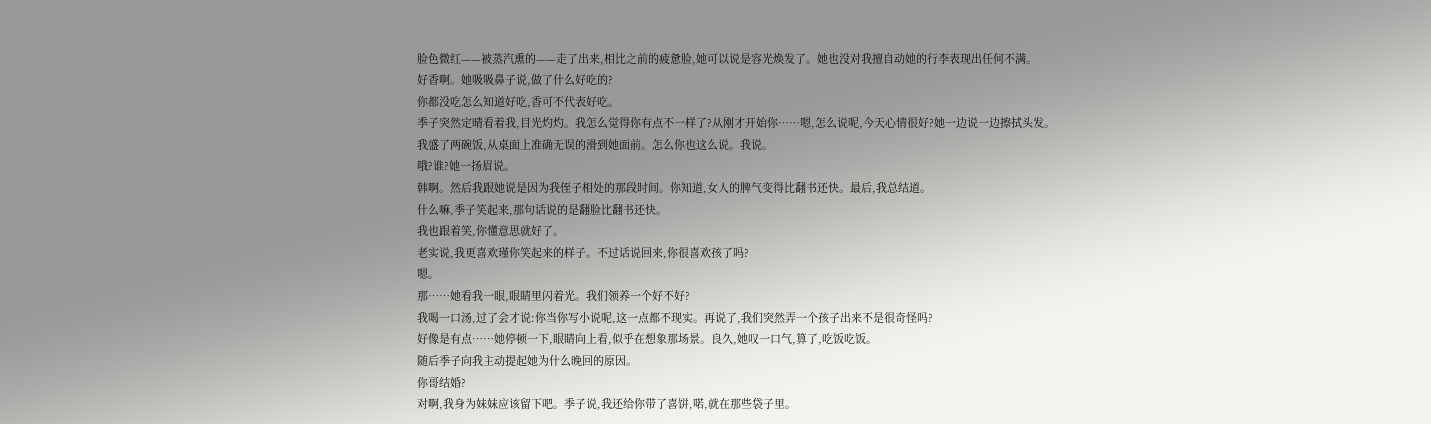脸色微红——被蒸汽熏的——走了出来,相比之前的疲惫脸,她可以说是容光焕发了。她也没对我擅自动她的行李表现出任何不满。
好香啊。她吸吸鼻子说,做了什么好吃的?
你都没吃怎么知道好吃,香可不代表好吃。
季子突然定晴看着我,目光灼灼。我怎么觉得你有点不一样了?从刚才开始你……嗯,怎么说呢,今天心情很好?她一边说一边擦拭头发。
我盛了两碗饭,从桌面上准确无误的滑到她面前。怎么你也这么说。我说。
哦?谁?她一扬眉说。
韩啊。然后我跟她说是因为我侄子相处的那段时间。你知道,女人的脾气变得比翻书还快。最后,我总结道。
什么嘛,季子笑起来,那句话说的是翻脸比翻书还快。
我也跟着笑,你懂意思就好了。
老实说,我更喜欢瑾你笑起来的样子。不过话说回来,你很喜欢孩了吗?
嗯。
那……她看我一眼,眼睛里闪着光。我们领养一个好不好?
我喝一口汤,过了会才说:你当你写小说呢,这一点都不现实。再说了,我们突然弄一个孩子出来不是很奇怪吗?
好像是有点……她停顿一下,眼睛向上看,似乎在想象那场景。良久,她叹一口气,算了,吃饭吃饭。
随后季子向我主动提起她为什么晚回的原因。
你哥结婚?
对啊,我身为妹妹应该留下吧。季子说,我还给你带了喜饼,喏,就在那些袋子里。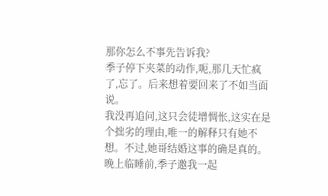那你怎么不事先告诉我?
季子停下夹菜的动作,呃,那几天忙疯了,忘了。后来想着要回来了不如当面说。
我没再追问,这只会徒增惆怅,这实在是个拙劣的理由,唯一的解释只有她不想。不过,她哥结婚这事的确是真的。
晚上临睡前,季子邀我一起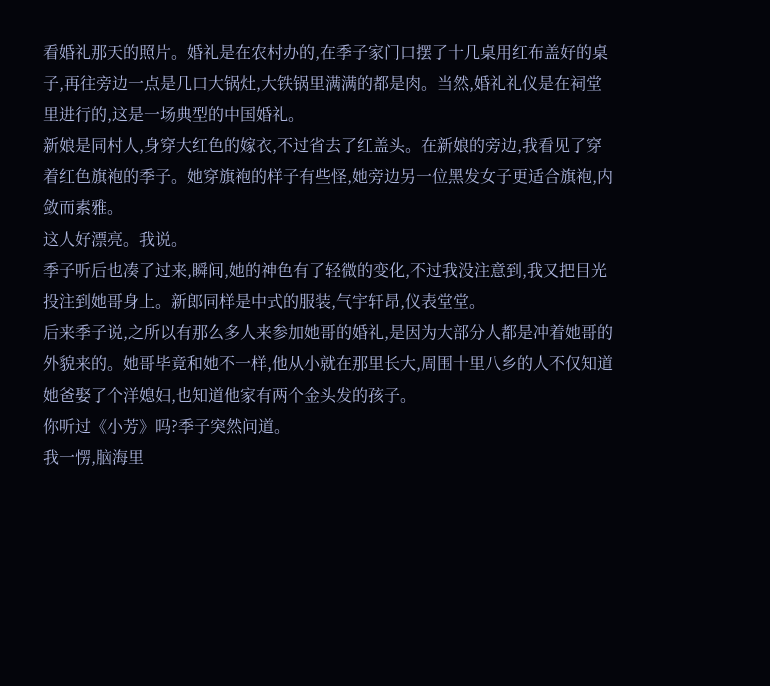看婚礼那天的照片。婚礼是在农村办的,在季子家门口摆了十几桌用红布盖好的桌子,再往旁边一点是几口大锅灶,大铁锅里满满的都是肉。当然,婚礼礼仪是在祠堂里进行的,这是一场典型的中国婚礼。
新娘是同村人,身穿大红色的嫁衣,不过省去了红盖头。在新娘的旁边,我看见了穿着红色旗袍的季子。她穿旗袍的样子有些怪,她旁边另一位黑发女子更适合旗袍,内敛而素雅。
这人好漂亮。我说。
季子听后也凑了过来,瞬间,她的神色有了轻微的变化,不过我没注意到,我又把目光投注到她哥身上。新郎同样是中式的服装,气宇轩昂,仪表堂堂。
后来季子说,之所以有那么多人来参加她哥的婚礼,是因为大部分人都是冲着她哥的外貌来的。她哥毕竟和她不一样,他从小就在那里长大,周围十里八乡的人不仅知道她爸娶了个洋媳妇,也知道他家有两个金头发的孩子。
你听过《小芳》吗?季子突然问道。
我一愣,脑海里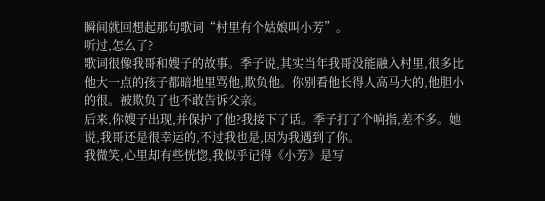瞬间就回想起那句歌词“村里有个姑娘叫小芳”。
听过,怎么了?
歌词很像我哥和嫂子的故事。季子说,其实当年我哥没能融入村里,很多比他大一点的孩子都暗地里骂他,欺负他。你别看他长得人高马大的,他胆小的很。被欺负了也不敢告诉父亲。
后来,你嫂子出现,并保护了他?我接下了话。季子打了个响指,差不多。她说,我哥还是很幸运的,不过我也是,因为我遇到了你。
我微笑,心里却有些恍惚,我似乎记得《小芳》是写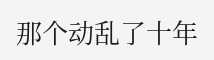那个动乱了十年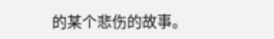的某个悲伤的故事。